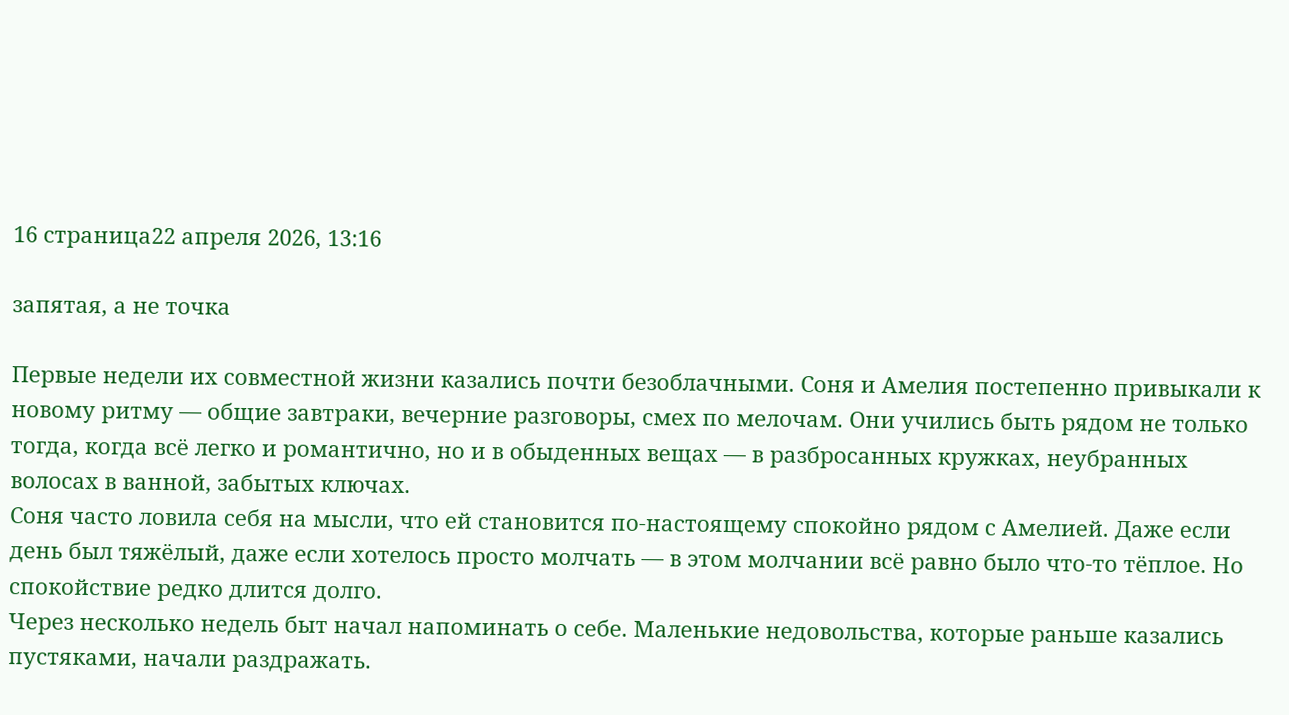16 страница22 апреля 2026, 13:16

запятая, а не точка

Первые недели их совместной жизни казались почти безоблачными. Соня и Амелия постепенно привыкали к новому ритму — общие завтраки, вечерние разговоры, смех по мелочам. Они учились быть рядом не только тогда, когда всё легко и романтично, но и в обыденных вещах — в разбросанных кружках, неубранных волосах в ванной, забытых ключах.
Соня часто ловила себя на мысли, что ей становится по-настоящему спокойно рядом с Амелией. Даже если день был тяжёлый, даже если хотелось просто молчать — в этом молчании всё равно было что-то тёплое. Но спокойствие редко длится долго.
Через несколько недель быт начал напоминать о себе. Маленькие недовольства, которые раньше казались пустяками, начали раздражать.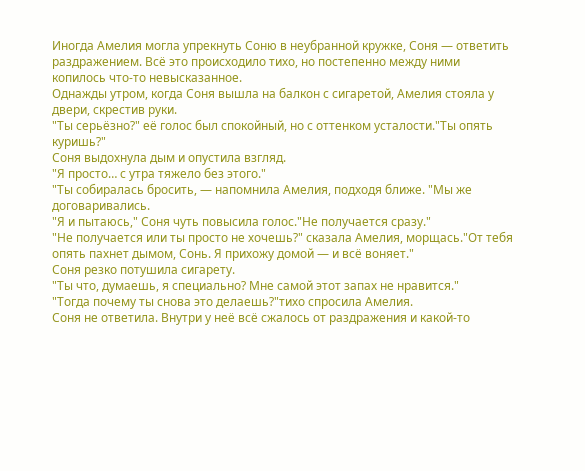Иногда Амелия могла упрекнуть Соню в неубранной кружке, Соня — ответить раздражением. Всё это происходило тихо, но постепенно между ними копилось что-то невысказанное.
Однажды утром, когда Соня вышла на балкон с сигаретой, Амелия стояла у двери, скрестив руки.
"Ты серьёзно?" её голос был спокойный, но с оттенком усталости."Ты опять куришь?"
Соня выдохнула дым и опустила взгляд.
"Я просто… с утра тяжело без этого."
"Ты собиралась бросить, — напомнила Амелия, подходя ближе. "Мы же договаривались.
"Я и пытаюсь," Соня чуть повысила голос."Не получается сразу."
"Не получается или ты просто не хочешь?" сказала Амелия, морщась."От тебя опять пахнет дымом, Сонь. Я прихожу домой — и всё воняет."
Соня резко потушила сигарету.
"Ты что, думаешь, я специально? Мне самой этот запах не нравится."
"Тогда почему ты снова это делаешь?"тихо спросила Амелия.
Соня не ответила. Внутри у неё всё сжалось от раздражения и какой-то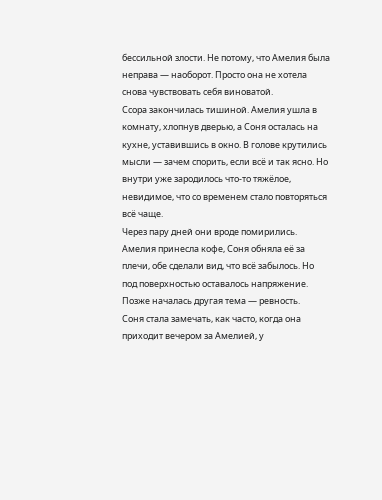бессильной злости. Не потому, что Амелия была неправа — наоборот. Просто она не хотела снова чувствовать себя виноватой.
Ссора закончилась тишиной. Амелия ушла в комнату, хлопнув дверью, а Соня осталась на кухне, уставившись в окно. В голове крутились мысли — зачем спорить, если всё и так ясно. Но внутри уже зародилось что-то тяжёлое, невидимое, что со временем стало повторяться всё чаще.
Через пару дней они вроде помирились. Амелия принесла кофе, Соня обняла её за плечи, обе сделали вид, что всё забылось. Но под поверхностью оставалось напряжение.
Позже началась другая тема — ревность.
Соня стала замечать, как часто, когда она приходит вечером за Амелией, у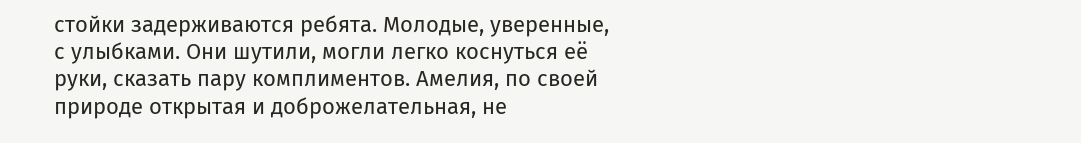стойки задерживаются ребята. Молодые, уверенные, с улыбками. Они шутили, могли легко коснуться её руки, сказать пару комплиментов. Амелия, по своей природе открытая и доброжелательная, не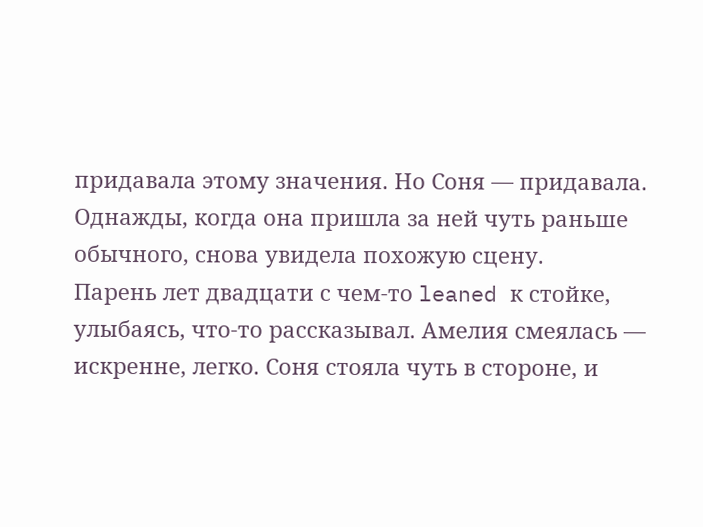придавала этому значения. Но Соня — придавала.
Однажды, когда она пришла за ней чуть раньше обычного, снова увидела похожую сцену.
Парень лет двадцати с чем-то leaned к стойке, улыбаясь, что-то рассказывал. Амелия смеялась — искренне, легко. Соня стояла чуть в стороне, и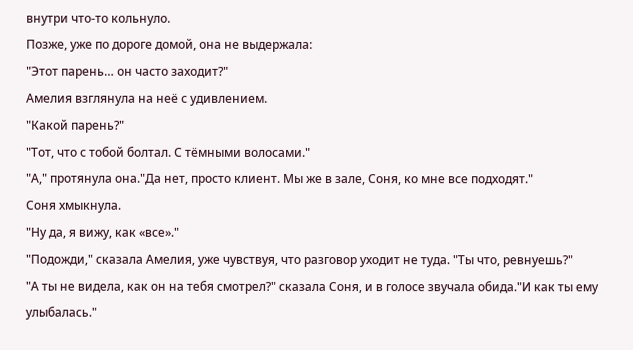внутри что-то кольнуло.
Позже, уже по дороге домой, она не выдержала:
"Этот парень… он часто заходит?"
Амелия взглянула на неё с удивлением.
"Какой парень?"
"Тот, что с тобой болтал. С тёмными волосами."
"А," протянула она."Да нет, просто клиент. Мы же в зале, Соня, ко мне все подходят."
Соня хмыкнула.
"Ну да, я вижу, как «все»."
"Подожди," сказала Амелия, уже чувствуя, что разговор уходит не туда. "Ты что, ревнуешь?"
"А ты не видела, как он на тебя смотрел?" сказала Соня, и в голосе звучала обида."И как ты ему улыбалась."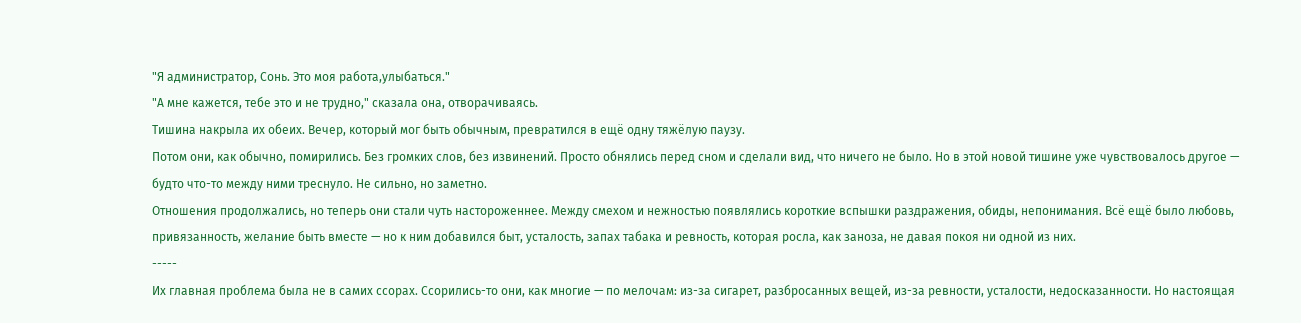"Я администратор, Сонь. Это моя работа,улыбаться."
"А мне кажется, тебе это и не трудно," сказала она, отворачиваясь.
Тишина накрыла их обеих. Вечер, который мог быть обычным, превратился в ещё одну тяжёлую паузу.
Потом они, как обычно, помирились. Без громких слов, без извинений. Просто обнялись перед сном и сделали вид, что ничего не было. Но в этой новой тишине уже чувствовалось другое — будто что-то между ними треснуло. Не сильно, но заметно.
Отношения продолжались, но теперь они стали чуть настороженнее. Между смехом и нежностью появлялись короткие вспышки раздражения, обиды, непонимания. Всё ещё было любовь, привязанность, желание быть вместе — но к ним добавился быт, усталость, запах табака и ревность, которая росла, как заноза, не давая покоя ни одной из них.
-----
Их главная проблема была не в самих ссорах. Ссорились-то они, как многие — по мелочам: из-за сигарет, разбросанных вещей, из-за ревности, усталости, недосказанности. Но настоящая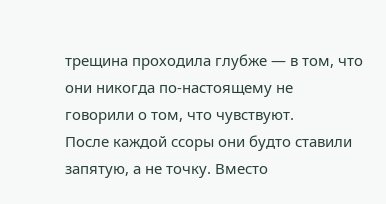трещина проходила глубже — в том, что они никогда по-настоящему не говорили о том, что чувствуют.
После каждой ссоры они будто ставили запятую, а не точку. Вместо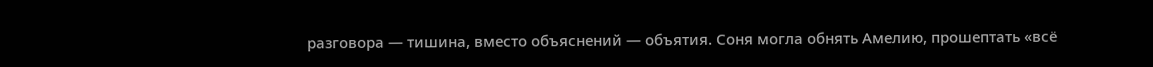разговора — тишина, вместо объяснений — объятия. Соня могла обнять Амелию, прошептать «всё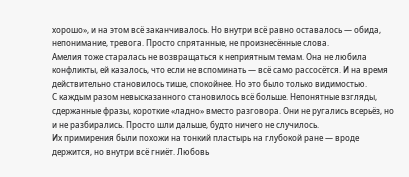хорошо», и на этом всё заканчивалось. Но внутри всё равно оставалось — обида, непонимание, тревога. Просто спрятанные, не произнесённые слова.
Амелия тоже старалась не возвращаться к неприятным темам. Она не любила конфликты, ей казалось, что если не вспоминать — всё само рассосётся. И на время действительно становилось тише, спокойнее. Но это было только видимостью.
С каждым разом невысказанного становилось всё больше. Непонятные взгляды, сдержанные фразы, короткие «ладно» вместо разговора. Они не ругались всерьёз, но и не разбирались. Просто шли дальше, будто ничего не случилось.
Их примирения были похожи на тонкий пластырь на глубокой ране — вроде держится, но внутри всё гниёт. Любовь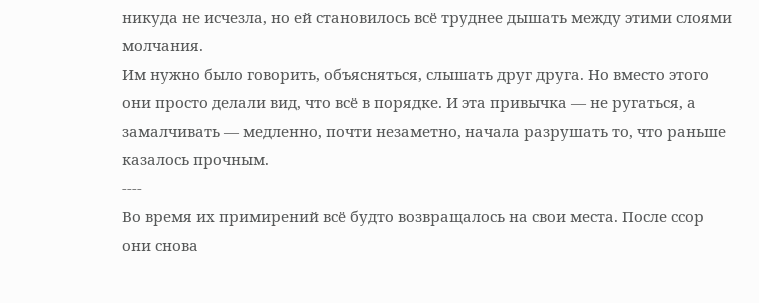никуда не исчезла, но ей становилось всё труднее дышать между этими слоями молчания.
Им нужно было говорить, объясняться, слышать друг друга. Но вместо этого они просто делали вид, что всё в порядке. И эта привычка — не ругаться, а замалчивать — медленно, почти незаметно, начала разрушать то, что раньше казалось прочным.
----
Во время их примирений всё будто возвращалось на свои места. После ссор они снова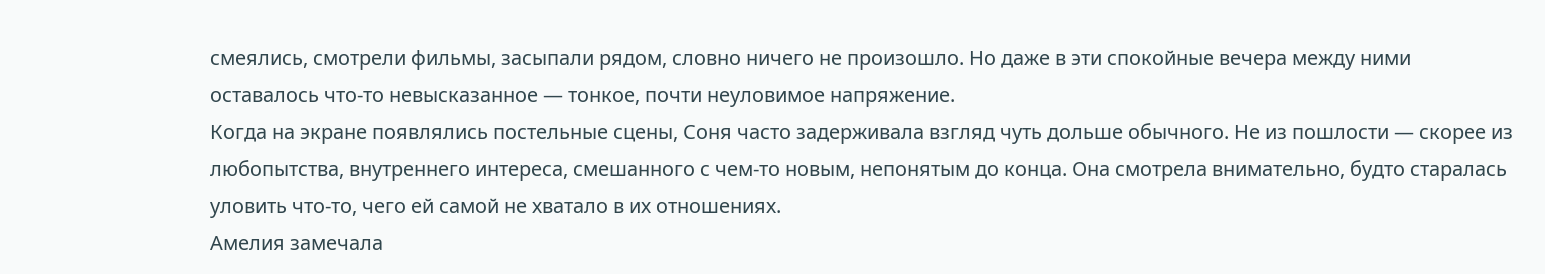смеялись, смотрели фильмы, засыпали рядом, словно ничего не произошло. Но даже в эти спокойные вечера между ними оставалось что-то невысказанное — тонкое, почти неуловимое напряжение.
Когда на экране появлялись постельные сцены, Соня часто задерживала взгляд чуть дольше обычного. Не из пошлости — скорее из любопытства, внутреннего интереса, смешанного с чем-то новым, непонятым до конца. Она смотрела внимательно, будто старалась уловить что-то, чего ей самой не хватало в их отношениях.
Амелия замечала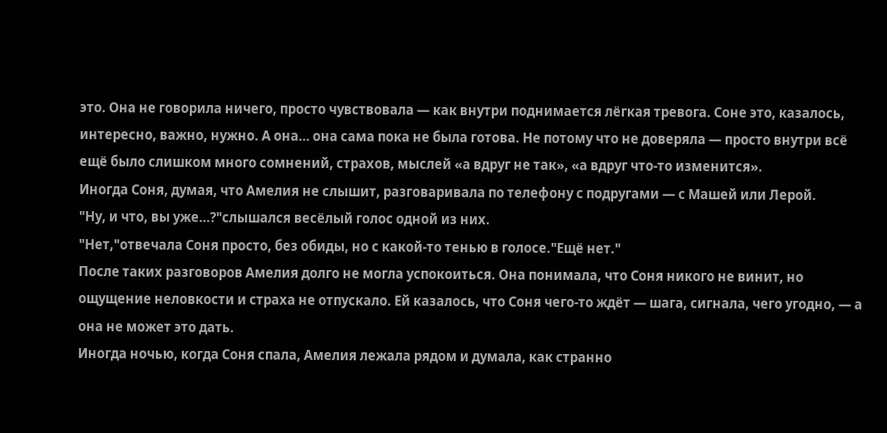это. Она не говорила ничего, просто чувствовала — как внутри поднимается лёгкая тревога. Соне это, казалось, интересно, важно, нужно. А она… она сама пока не была готова. Не потому что не доверяла — просто внутри всё ещё было слишком много сомнений, страхов, мыслей «а вдруг не так», «а вдруг что-то изменится».
Иногда Соня, думая, что Амелия не слышит, разговаривала по телефону с подругами — с Машей или Лерой.
"Ну, и что, вы уже…?"слышался весёлый голос одной из них.
"Нет,"отвечала Соня просто, без обиды, но с какой-то тенью в голосе."Ещё нет."
После таких разговоров Амелия долго не могла успокоиться. Она понимала, что Соня никого не винит, но ощущение неловкости и страха не отпускало. Ей казалось, что Соня чего-то ждёт — шага, сигнала, чего угодно, — а она не может это дать.
Иногда ночью, когда Соня спала, Амелия лежала рядом и думала, как странно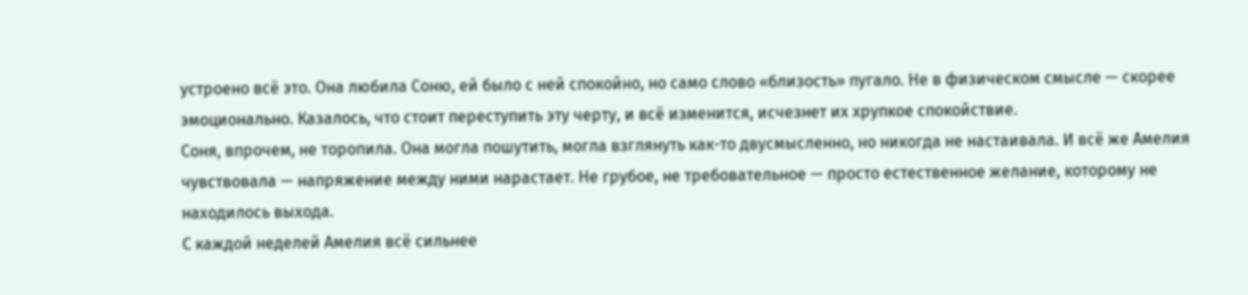устроено всё это. Она любила Соню, ей было с ней спокойно, но само слово «близость» пугало. Не в физическом смысле — скорее эмоционально. Казалось, что стоит переступить эту черту, и всё изменится, исчезнет их хрупкое спокойствие.
Соня, впрочем, не торопила. Она могла пошутить, могла взглянуть как-то двусмысленно, но никогда не настаивала. И всё же Амелия чувствовала — напряжение между ними нарастает. Не грубое, не требовательное — просто естественное желание, которому не находилось выхода.
С каждой неделей Амелия всё сильнее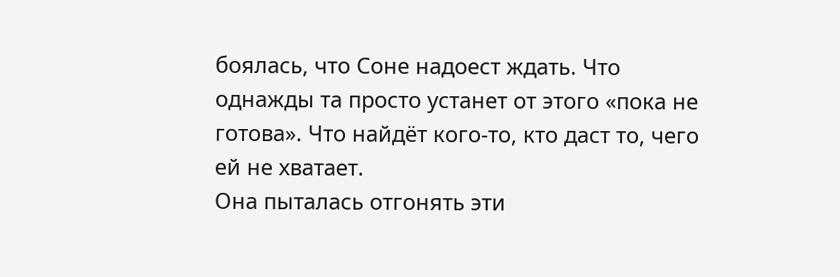боялась, что Соне надоест ждать. Что однажды та просто устанет от этого «пока не готова». Что найдёт кого-то, кто даст то, чего ей не хватает.
Она пыталась отгонять эти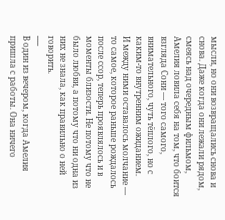мысли, но они возвращались снова и снова. Даже когда они лежали рядом, смеясь над очередным фильмом, Амелия ловила себя на том, что боится взгляда Сони — того самого, внимательного, чуть тёплого, но с каким-то внутренним ожиданием.
И между ними оставалось молчание — то самое, которое раньше рождалось после ссор, теперь проявлялось и в моменты близости. Не потому что не было любви, а потому что ни одна из них не знала, как правильно о ней говорить.
-----
В один из вечером, когда Амелия пришла с работы. Она ничего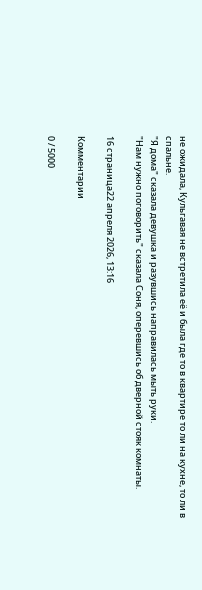не ожидала, Кульгавая не встретила её и была где то в квартире то ли на кухне, то ли в спальне.
"Я дома" сказала девушка и разувшись направилась мыть руки.
"Нам нужно поговорить" сказала Соня, оперевшись об дверной стояк комнаты.

16 страница22 апреля 2026, 13:16

Комментарии

0 / 5000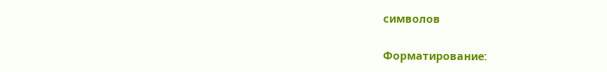символов

Форматирование: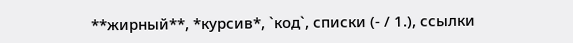**жирный**, *курсив*, `код`, списки (- / 1.), ссылки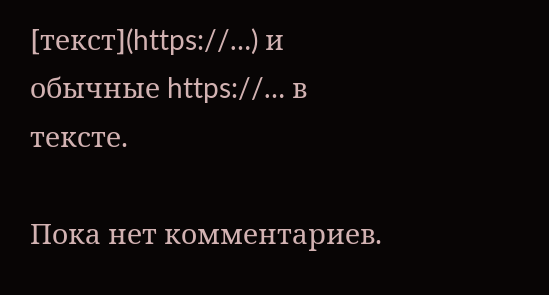[текст](https://…) и обычные https://… в тексте.

Пока нет комментариев.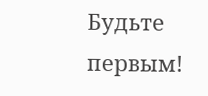Будьте первым!